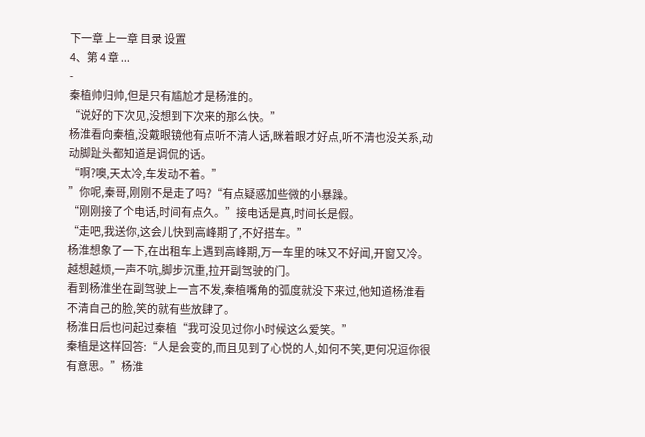下一章 上一章 目录 设置
4、第 4 章 ...
-
秦植帅归帅,但是只有尴尬才是杨淮的。
“说好的下次见,没想到下次来的那么快。”
杨淮看向秦植,没戴眼镜他有点听不清人话,眯着眼才好点,听不清也没关系,动动脚趾头都知道是调侃的话。
“啊?噢,天太冷,车发动不着。”
”你呢,秦哥,刚刚不是走了吗?“有点疑惑加些微的小暴躁。
“刚刚接了个电话,时间有点久。”接电话是真,时间长是假。
“走吧,我送你,这会儿快到高峰期了,不好搭车。”
杨淮想象了一下,在出租车上遇到高峰期,万一车里的味又不好闻,开窗又冷。越想越烦,一声不吭,脚步沉重,拉开副驾驶的门。
看到杨淮坐在副驾驶上一言不发,秦植嘴角的弧度就没下来过,他知道杨淮看不清自己的脸,笑的就有些放肆了。
杨淮日后也问起过秦植“我可没见过你小时候这么爱笑。”
秦植是这样回答:“人是会变的,而且见到了心悦的人,如何不笑,更何况逗你很有意思。”杨淮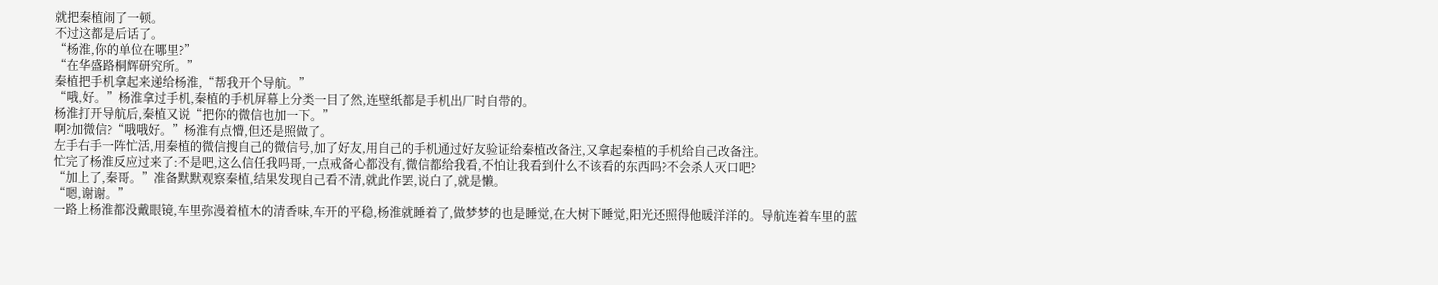就把秦植闹了一顿。
不过这都是后话了。
“杨淮,你的单位在哪里?”
“在华盛路桐辉研究所。”
秦植把手机拿起来递给杨淮,“帮我开个导航。”
“哦,好。”杨淮拿过手机,秦植的手机屏幕上分类一目了然,连壁纸都是手机出厂时自带的。
杨淮打开导航后,秦植又说“把你的微信也加一下。”
啊?加微信?“哦哦好。”杨淮有点懵,但还是照做了。
左手右手一阵忙活,用秦植的微信搜自己的微信号,加了好友,用自己的手机通过好友验证给秦植改备注,又拿起秦植的手机给自己改备注。
忙完了杨淮反应过来了:不是吧,这么信任我吗哥,一点戒备心都没有,微信都给我看,不怕让我看到什么不该看的东西吗?不会杀人灭口吧?
“加上了,秦哥。”准备默默观察秦植,结果发现自己看不清,就此作罢,说白了,就是懒。
“嗯,谢谢。”
一路上杨淮都没戴眼镜,车里弥漫着植木的清香味,车开的平稳,杨淮就睡着了,做梦梦的也是睡觉,在大树下睡觉,阳光还照得他暖洋洋的。导航连着车里的蓝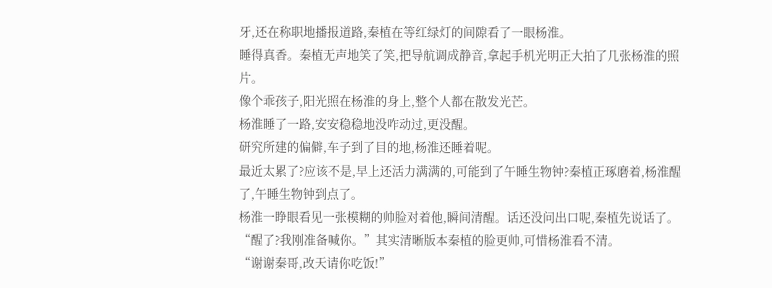牙,还在称职地播报道路,秦植在等红绿灯的间隙看了一眼杨淮。
睡得真香。秦植无声地笑了笑,把导航调成静音,拿起手机光明正大拍了几张杨淮的照片。
像个乖孩子,阳光照在杨淮的身上,整个人都在散发光芒。
杨淮睡了一路,安安稳稳地没咋动过,更没醒。
研究所建的偏僻,车子到了目的地,杨淮还睡着呢。
最近太累了?应该不是,早上还活力满满的,可能到了午睡生物钟?秦植正琢磨着,杨淮醒了,午睡生物钟到点了。
杨淮一睁眼看见一张模糊的帅脸对着他,瞬间清醒。话还没问出口呢,秦植先说话了。
“醒了?我刚准备喊你。”其实清晰版本秦植的脸更帅,可惜杨淮看不清。
“谢谢秦哥,改天请你吃饭!”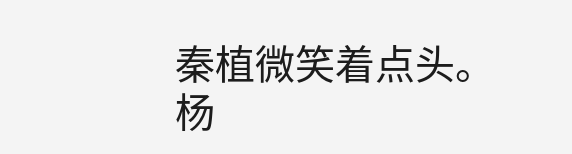秦植微笑着点头。
杨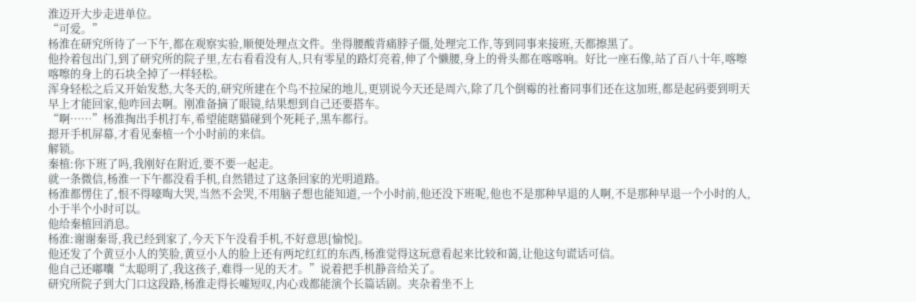淮迈开大步走进单位。
“可爱。”
杨淮在研究所待了一下午,都在观察实验,顺便处理点文件。坐得腰酸背痛脖子僵,处理完工作,等到同事来接班,天都擦黑了。
他拎着包出门,到了研究所的院子里,左右看看没有人,只有零星的路灯亮着,伸了个懒腰,身上的骨头都在喀喀响。好比一座石像,站了百八十年,喀嚓喀嚓的身上的石块全掉了一样轻松。
浑身轻松之后又开始发愁,大冬天的,研究所建在个鸟不拉屎的地儿,更别说今天还是周六,除了几个倒霉的社畜同事们还在这加班,都是起码要到明天早上才能回家,他咋回去啊。刚准备摘了眼镜,结果想到自己还要搭车。
“啊……”杨淮掏出手机打车,希望能瞎猫碰到个死耗子,黑车都行。
摁开手机屏幕,才看见秦植一个小时前的来信。
解锁。
秦植:你下班了吗,我刚好在附近,要不要一起走。
就一条微信,杨淮一下午都没看手机,自然错过了这条回家的光明道路。
杨淮都愣住了,恨不得嚎啕大哭,当然不会哭,不用脑子想也能知道,一个小时前,他还没下班呢,他也不是那种早退的人啊,不是那种早退一个小时的人,小于半个小时可以。
他给秦植回消息。
杨淮:谢谢秦哥,我已经到家了,今天下午没看手机,不好意思[愉悦]。
他还发了个黄豆小人的笑脸,黄豆小人的脸上还有两坨红红的东西,杨淮觉得这玩意看起来比较和蔼,让他这句谎话可信。
他自己还嘟囔“太聪明了,我这孩子,难得一见的天才。”说着把手机静音给关了。
研究所院子到大门口这段路,杨淮走得长嘘短叹,内心戏都能演个长篇话剧。夹杂着坐不上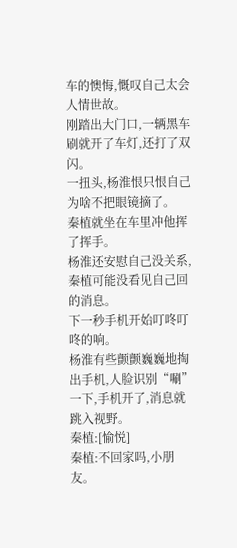车的懊悔,慨叹自己太会人情世故。
刚踏出大门口,一辆黑车刷就开了车灯,还打了双闪。
一扭头,杨淮恨只恨自己为啥不把眼镜摘了。
秦植就坐在车里冲他挥了挥手。
杨淮还安慰自己没关系,秦植可能没看见自己回的消息。
下一秒手机开始叮咚叮咚的响。
杨淮有些颤颤巍巍地掏出手机,人脸识别“唰”一下,手机开了,消息就跳入视野。
秦植:[愉悦]
秦植:不回家吗,小朋友。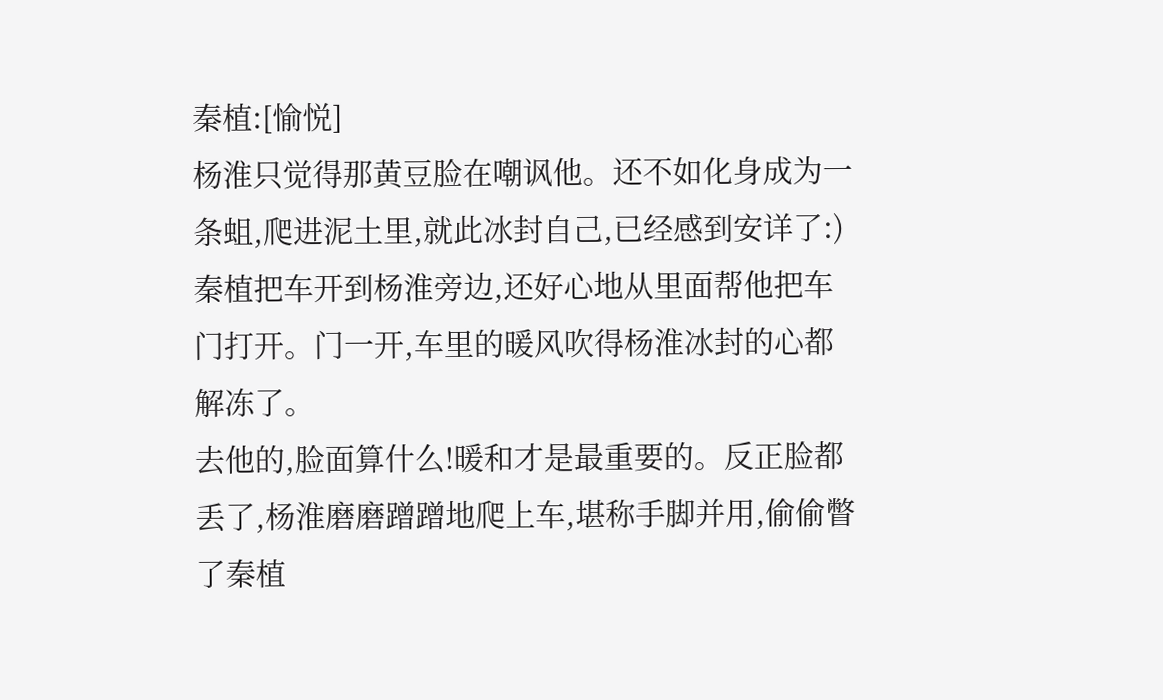秦植:[愉悦]
杨淮只觉得那黄豆脸在嘲讽他。还不如化身成为一条蛆,爬进泥土里,就此冰封自己,已经感到安详了:)
秦植把车开到杨淮旁边,还好心地从里面帮他把车门打开。门一开,车里的暖风吹得杨淮冰封的心都解冻了。
去他的,脸面算什么!暖和才是最重要的。反正脸都丢了,杨淮磨磨蹭蹭地爬上车,堪称手脚并用,偷偷瞥了秦植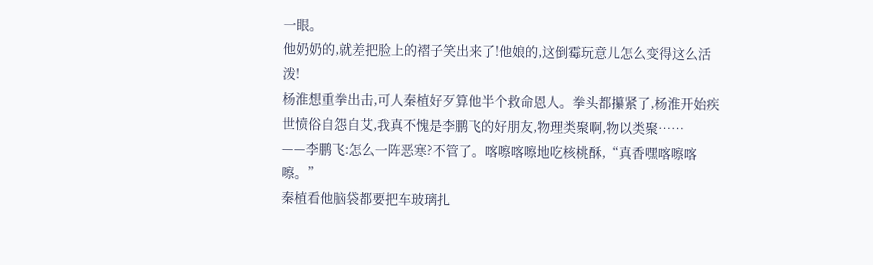一眼。
他奶奶的,就差把脸上的褶子笑出来了!他娘的,这倒霉玩意儿怎么变得这么活泼!
杨淮想重拳出击,可人秦植好歹算他半个救命恩人。拳头都攥紧了,杨淮开始疾世愤俗自怨自艾,我真不愧是李鹏飞的好朋友,物理类聚啊,物以类聚……
——李鹏飞:怎么一阵恶寒?不管了。喀嚓喀嚓地吃核桃酥,“真香嘿喀嚓喀嚓。”
秦植看他脑袋都要把车玻璃扎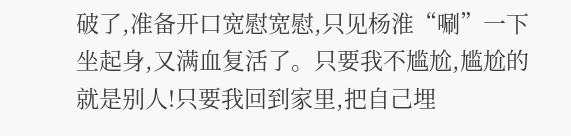破了,准备开口宽慰宽慰,只见杨淮“唰”一下坐起身,又满血复活了。只要我不尴尬,尴尬的就是别人!只要我回到家里,把自己埋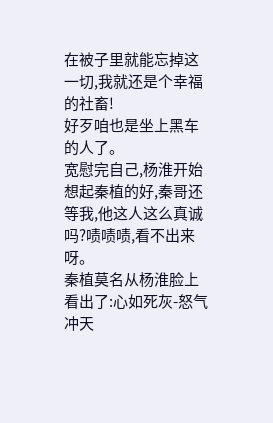在被子里就能忘掉这一切,我就还是个幸福的社畜!
好歹咱也是坐上黑车的人了。
宽慰完自己,杨淮开始想起秦植的好,秦哥还等我,他这人这么真诚吗?啧啧啧,看不出来呀。
秦植莫名从杨淮脸上看出了:心如死灰-怒气冲天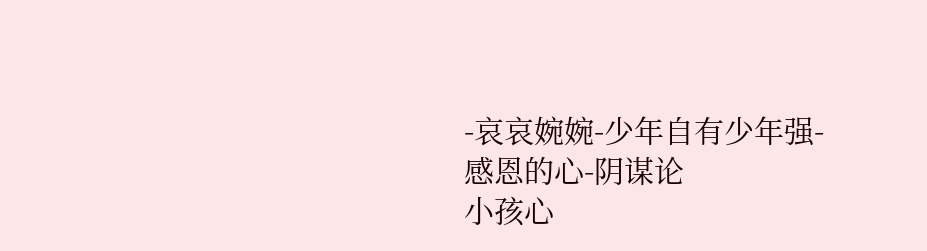-哀哀婉婉-少年自有少年强-感恩的心-阴谋论
小孩心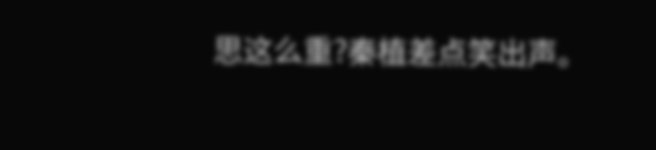思这么重?秦植差点笑出声。